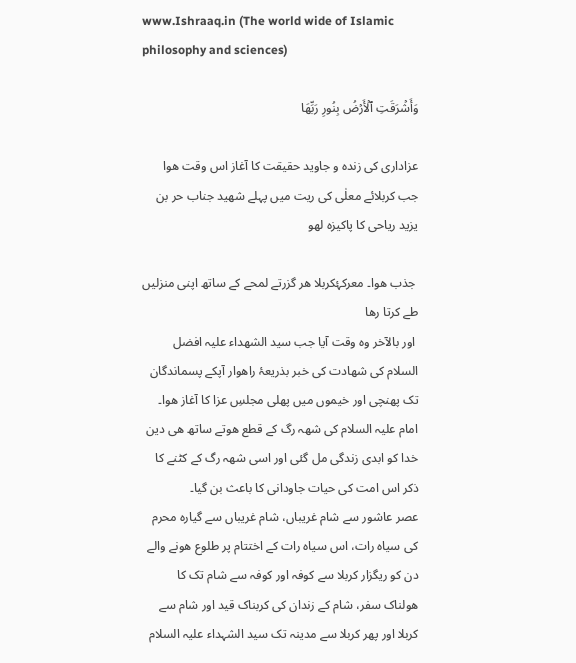www.Ishraaq.in (The world wide of Islamic philosophy and sciences)

وَأَشۡرَقَتِ ٱلۡأَرۡضُ بِنُورِ رَبِّهَا

عزاداری کی زندہ و جاوید حقیقت کا آغاز اس وقت ھوا جب کربلائے معلٰی کی ریت میں پہلے شھید جناب حر بن یزید ریاحی کا پاکیزہ لھو

 جذب ھوا۔ معرکۂکربلا ھر گزرتے لمحے کے ساتھ اپنی منزلیں طے کرتا رھا
 اور بالآخر وہ وقت آیا جب سید الشھداء علیہ افضل السلام کی شھادت کی خبر بذریعۂ راھوار آپکے پسماندگان تک پھنچی اور خیموں میں پھلی مجلسِ عزا کا آغاز ھوا۔ امام علیہ السلام کی شھہ رگ کے قطع ھوتے ساتھ ھی دین خدا کو ابدی زندگی مل گئی اور اسی شھہ رگ کے کٹنے کا ذکر اس امت کی حیات جاودانی کا باعث بن گیا۔
عصر عاشور سے شام غریباں، شام غریباں سے گیارہ محرم کی سیاہ رات، اس سیاہ رات کے اختتام پر طلوع ھونے والے دن کو ریگزار کربلا سے کوفہ اور کوفہ سے شام تک کا ھولناک سفر، شام کے زندان کی کربناک قید اور شام سے کربلا اور پھر کربلا سے مدینہ تک سید الشہداء علیہ السلام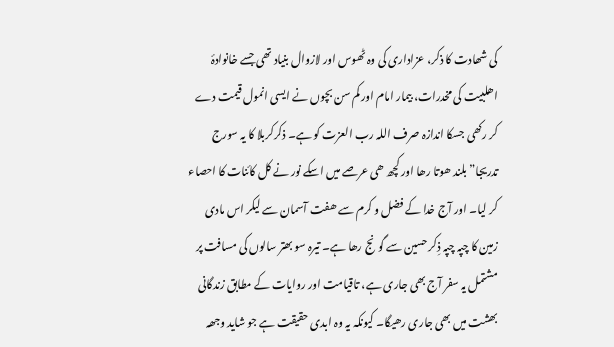کی شھادت کا ذکر، عزاداری کی وہ ٹھوس اور لازوال بنیاد تھی جسے خانوادۂ اھلبیت کی مخدرات، بیمار امام اور کم سن بچوں نے ایسی انمول قیمت دے کر رکھی جسکا اندازہ صرف اللہ رب العزت کو ہے۔ ذکرکربلا کا یہ سورج تدریجا” بلند ھوتا رھا اور کچھ ھی عرصے میں اسکے نور نے کل کائنات کا احصاء کر لیا۔ اور آج خدا کے فضل و کرم سے ھفت آسمان سے لیکر اس مادی زمین کا چپہ چپہ ذِکر حسین سے گونج رھا ہے۔ تیرہ سو بھتر سالوں کی مسافت پر مشتمل یہ سفر آج بھی جاری ہے، تاقیامت اور روایات کے مطابق زندگانی بھشت میں بھی جاری رھیگا۔ کیونکہ یہ وہ ابدی حقیقت ہے جو شاید وجھہ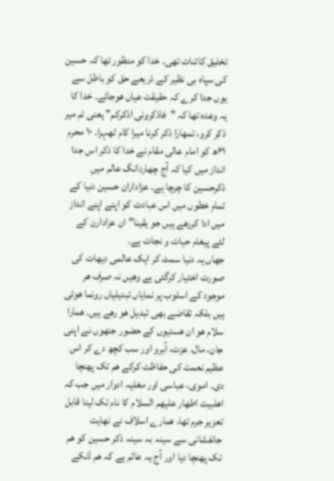تخلیق کائنات تھی۔ خدا کو منظور تھا کہ حسین کی سپاہ بی نظیر کے ذریعے حق کو باطل سے یوں جدا کرے کہ حقیقت عیاں ھوجائے۔ خدا کا یہ وعدہ تھا کہ "فاذکرونی اذکرکم" یعنی تم میر ذکر کرو، تمھارا ذکر کرنا میرا کام ٹھہرا۔ ۱۰ محرم ۶۱ھ کو امام عالی مقام نے خدا کا ذکر اس جدا انداز میں کیا کہ آج چھاردانگ عالم میں ذکرحسین کا چرچا ہے۔ عزاداران حسین دنیا کے تمام خطوں میں اس عبادت کو اپنے اپنے انداز میں ادا کررھے ہیں جو یقینا” ان عزادارن کے لئے پیغام حیات و نجات ہے۔
جھاں یہ دنیا سمٹ کر ایک عالمی دیھات کی صورت اختیار کرگئی ہے وھیں نہ صرف ھر موجود کے اسلوب پر نمایاں تبدیلیاں رونما ھوئی ہیں بلکہ تقاضے بھی تبدیل ھو رھے ہیں۔ ھمارا سلام ھو ان ھستیوں کے حضور جنھوں نے اپنی جان، مال، عزت، آبرو اور سب کچھ دے کر اس عظیم نعمت کی حفاظت کرکے ھم تک پھنچا دی۔ اموی، عباسی اور مغلیہ ادوار میں جب کہ اھلبیت اطھار علیھم السلام کا نام تک لینا قابل تعزیر جرم تھا، ھمارے اسلاف نے نھایت جانفشانی سے سینہ بہ سینہ ذکر حسین کو ھم تک پھنچا دیا اور آج یہ عالم ہے کہ ھم ڈنکے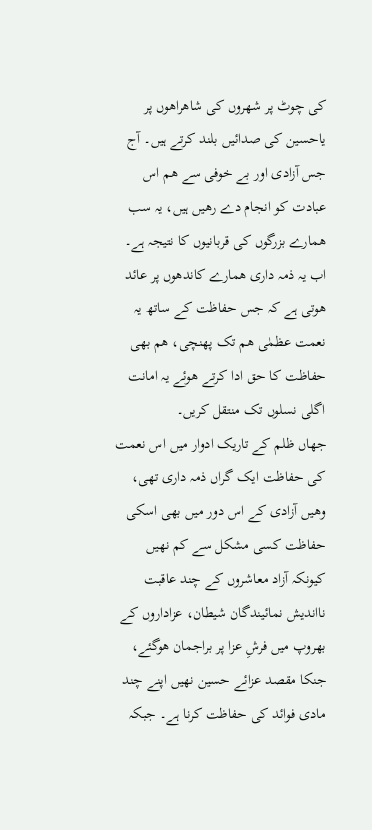کی چوٹ پر شھروں کی شاھراھوں پر یاحسین کی صدائیں بلند کرتے ہیں۔ آج جس آزادی اور بے خوفی سے ھم اس عبادت کو انجام دے رھیں ہیں، یہ سب ھمارے بزرگوں کی قربانیوں کا نتیجہ ہے۔ اب یہ ذمہ داری ھمارے کاندھوں پر عائد ھوتی ہے کہ جس حفاظت کے ساتھ یہ نعمت عظمٰی ھم تک پھنچی، ھم بھی حفاظت کا حق ادا کرتے ھوئے یہ امانت اگلی نسلوں تک منتقل کریں۔
جھاں ظلم کے تاریک ادوار میں اس نعمت کی حفاظت ایک گراں ذمہ داری تھی، وھیں آزادی کے اس دور میں بھی اسکی حفاظت کسی مشکل سے کم نھیں کیونکہ آزاد معاشروں کے چند عاقبت نااندیش نمائیندگان شیطان، عزاداروں کے بھروپ میں فرشِ عزا پر براجمان ھوگئے، جنکا مقصد عزائے حسین نھیں اپنے چند مادی فوائد کی حفاظت کرنا ہے۔ جبکہ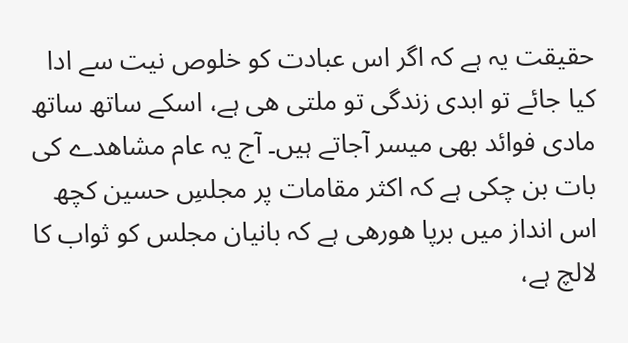حقیقت یہ ہے کہ اگر اس عبادت کو خلوص نیت سے ادا کیا جائے تو ابدی زندگی تو ملتی ھی ہے، اسکے ساتھ ساتھ مادی فوائد بھی میسر آجاتے ہیں۔ آج یہ عام مشاھدے کی بات بن چکی ہے کہ اکثر مقامات پر مجلسِ حسین کچھ اس انداز میں برپا ھورھی ہے کہ بانیان مجلس کو ثواب کا لالچ ہے،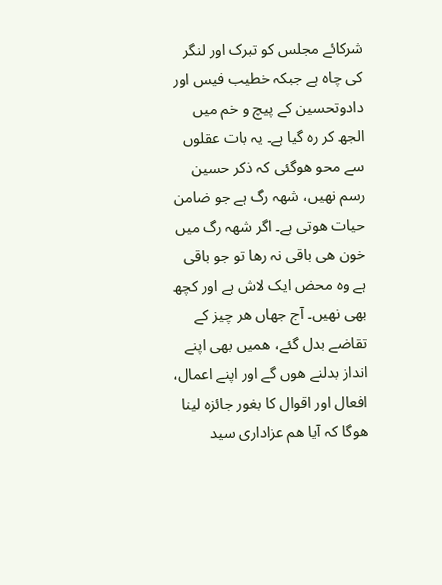شرکائے مجلس کو تبرک اور لنگر کی چاہ ہے جبکہ خطیب فیس اور دادوتحسین کے پیچ و خم میں الجھ کر رہ گیا ہے۔ یہ بات عقلوں سے محو ھوگئی کہ ذکر حسین رسم نھیں، شھہ رگ ہے جو ضامن حیات ھوتی ہے۔ اگر شھہ رگ میں خون ھی باقی نہ رھا تو جو باقی ہے وہ محض ایک لاش ہے اور کچھ بھی نھیں۔ آج جھاں ھر چیز کے تقاضے بدل گئے، ھمیں بھی اپنے انداز بدلنے ھوں گے اور اپنے اعمال، افعال اور اقوال کا بغور جائزہ لینا ھوگا کہ آیا ھم عزاداری سید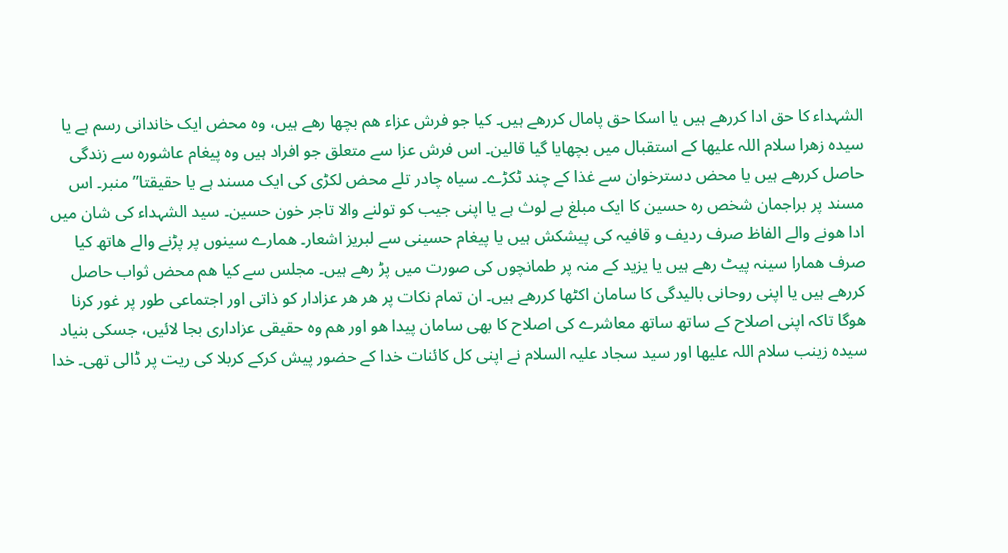الشہداء کا حق ادا کررھے ہیں یا اسکا حق پامال کررھے ہیں۔ کیا جو فرش عزاء ھم بچھا رھے ہیں، وہ محض ایک خاندانی رسم ہے یا سیدہ زھرا سلام اللہ علیھا کے استقبال میں بچھایا گیا قالین۔ اس فرش عزا سے متعلق جو افراد ہیں وہ پیغام عاشورہ سے زندگی حاصل کررھے ہیں یا محض دسترخوان سے غذا کے چند ٹکڑے۔ سیاہ چادر تلے محض لکڑی کی ایک مسند ہے یا حقیقتا” منبر۔ اس مسند پر براجمان شخص رہ حسین کا ایک مبلغ بے لوث ہے یا اپنی جیب کو تولنے والا تاجر خون حسین۔ سید الشہداء کی شان میں ادا ھونے والے الفاظ صرف ردیف و قافیہ کی پیشکش ہیں یا پیغام حسینی سے لبریز اشعار۔ ھمارے سینوں پر پڑنے والے ھاتھ کیا صرف ھمارا سینہ پیٹ رھے ہیں یا یزید کے منہ پر طمانچوں کی صورت میں پڑ رھے ہیں۔ مجلس سے کیا ھم محض ثواب حاصل کررھے ہیں یا اپنی روحانی بالیدگی کا سامان اکٹھا کررھے ہیں۔ ان تمام نکات پر ھر ھر عزادار کو ذاتی اور اجتماعی طور پر غور کرنا ھوگا تاکہ اپنی اصلاح کے ساتھ ساتھ معاشرے کی اصلاح کا بھی سامان پیدا ھو اور ھم وہ حقیقی عزاداری بجا لائیں، جسکی بنیاد سیدہ زینب سلام اللہ علیھا اور سید سجاد علیہ السلام نے اپنی کل کائنات خدا کے حضور پیش کرکے کربلا کی ریت پر ڈالی تھی۔ خدا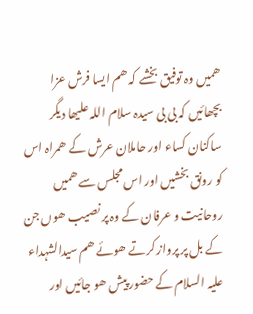ھمیں وہ توفیق بخشے کہ ھم ایسا فرش عزا بچھائیں کہ بی بی سیدہ سلام اللہ علیھا دیگر ساکنان کساء اور حاملان عرش کے ھمراہ اس کو رونق بخشیں اور اس مجلس سے ھمیں روحانیت و عرفان کے وہ پر نصیب ھوں جن کے بل پر پرواز کرتے ھوئے ھم سیدالشہداء علیہ السلام کے حضور پیش ھو جائیں اور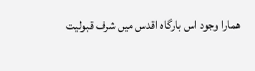ھمارا وجود اس بارگاہ اقدس میں شرف قبولیت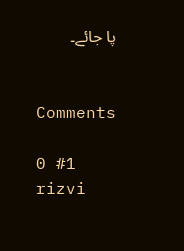پا جائے۔


Comments

0 #1 rizvi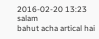2016-02-20 13:23
salam
bahut acha artical hai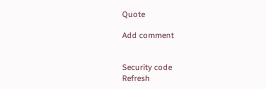Quote

Add comment


Security code
Refresh